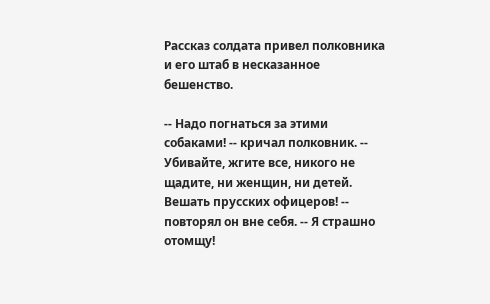Рассказ солдата привел полковника и его штаб в несказанное бешенство.

-- Надо погнаться за этими собаками! -- кричал полковник. -- Убивайте, жгите все, никого не щадите, ни женщин, ни детей. Вешать прусских офицеров! -- повторял он вне себя. -- Я страшно отомщу!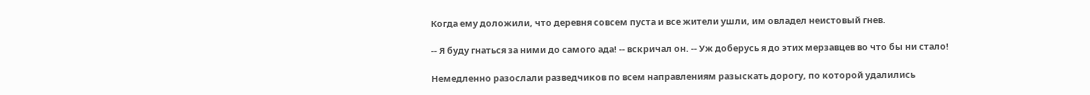Когда ему доложили, что деревня совсем пуста и все жители ушли, им овладел неистовый гнев.

-- Я буду гнаться за ними до самого ада! -- вскричал он. -- Уж доберусь я до этих мерзавцев во что бы ни стало!

Немедленно разослали разведчиков по всем направлениям разыскать дорогу, по которой удалились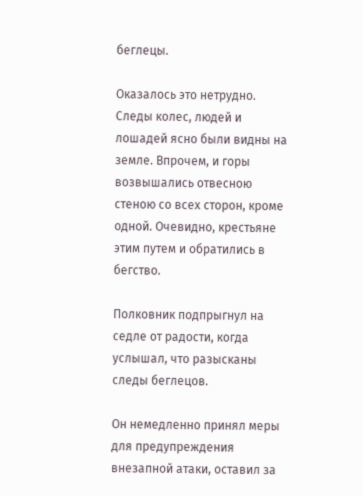беглецы.

Оказалось это нетрудно. Следы колес, людей и лошадей ясно были видны на земле. Впрочем, и горы возвышались отвесною стеною со всех сторон, кроме одной. Очевидно, крестьяне этим путем и обратились в бегство.

Полковник подпрыгнул на седле от радости, когда услышал, что разысканы следы беглецов.

Он немедленно принял меры для предупреждения внезапной атаки, оставил за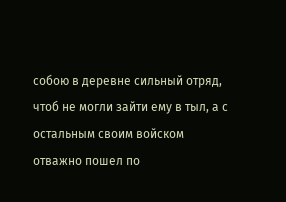собою в деревне сильный отряд, чтоб не могли зайти ему в тыл, а с остальным своим войском отважно пошел по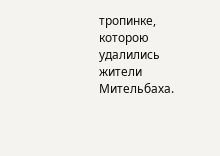тропинке, которою удалились жители Мительбаха.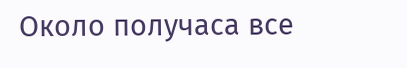Около получаса все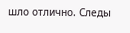шло отлично. Следы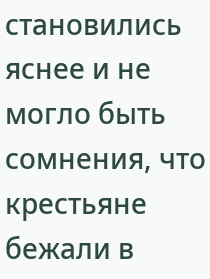становились яснее и не могло быть сомнения, что крестьяне бежали в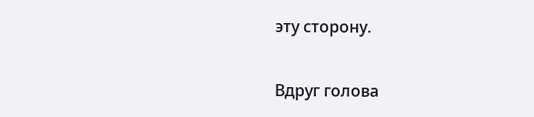эту сторону.

Вдруг голова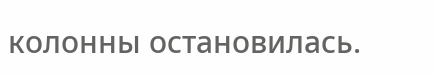колонны остановилась.